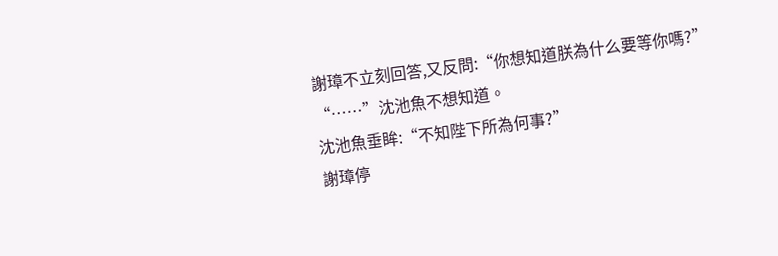謝璋不立刻回答,又反問:“你想知道朕為什么要等你嗎?”
“……”沈池魚不想知道。
沈池魚垂眸:“不知陛下所為何事?”
謝璋停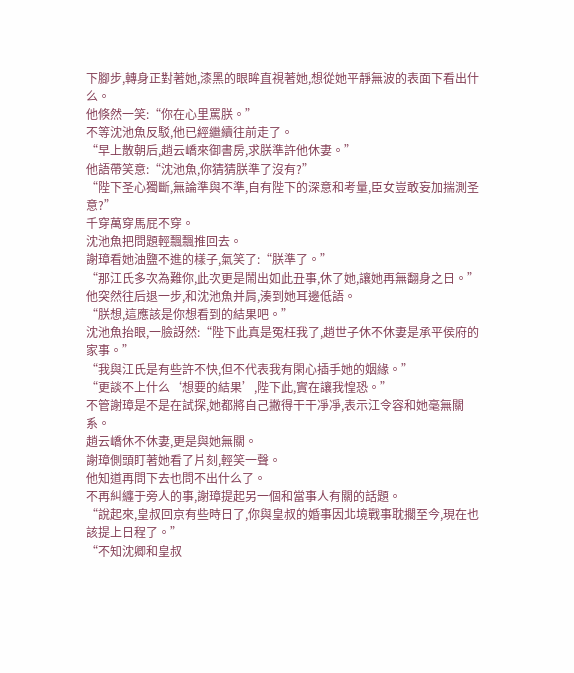下腳步,轉身正對著她,漆黑的眼眸直視著她,想從她平靜無波的表面下看出什么。
他倏然一笑:“你在心里罵朕。”
不等沈池魚反駁,他已經繼續往前走了。
“早上散朝后,趙云嶠來御書房,求朕準許他休妻。”
他語帶笑意:“沈池魚,你猜猜朕準了沒有?”
“陛下圣心獨斷,無論準與不準,自有陛下的深意和考量,臣女豈敢妄加揣測圣意?”
千穿萬穿馬屁不穿。
沈池魚把問題輕飄飄推回去。
謝璋看她油鹽不進的樣子,氣笑了:“朕準了。”
“那江氏多次為難你,此次更是鬧出如此丑事,休了她,讓她再無翻身之日。”
他突然往后退一步,和沈池魚并肩,湊到她耳邊低語。
“朕想,這應該是你想看到的結果吧。”
沈池魚抬眼,一臉訝然:“陛下此真是冤枉我了,趙世子休不休妻是承平侯府的家事。”
“我與江氏是有些許不快,但不代表我有閑心插手她的姻緣。”
“更談不上什么‘想要的結果’,陛下此,實在讓我惶恐。”
不管謝璋是不是在試探,她都將自己撇得干干凈凈,表示江令容和她毫無關系。
趙云嶠休不休妻,更是與她無關。
謝璋側頭盯著她看了片刻,輕笑一聲。
他知道再問下去也問不出什么了。
不再糾纏于旁人的事,謝璋提起另一個和當事人有關的話題。
“說起來,皇叔回京有些時日了,你與皇叔的婚事因北境戰事耽擱至今,現在也該提上日程了。”
“不知沈卿和皇叔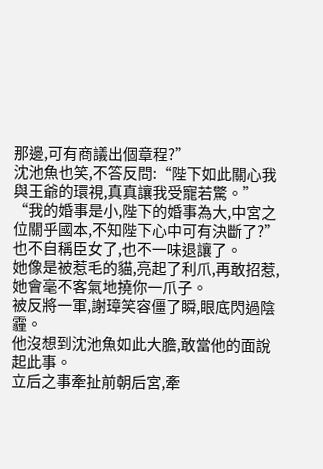那邊,可有商議出個章程?”
沈池魚也笑,不答反問:“陛下如此關心我與王爺的環視,真真讓我受寵若驚。”
“我的婚事是小,陛下的婚事為大,中宮之位關乎國本,不知陛下心中可有決斷了?”
也不自稱臣女了,也不一味退讓了。
她像是被惹毛的貓,亮起了利爪,再敢招惹,她會毫不客氣地撓你一爪子。
被反將一軍,謝璋笑容僵了瞬,眼底閃過陰霾。
他沒想到沈池魚如此大膽,敢當他的面說起此事。
立后之事牽扯前朝后宮,牽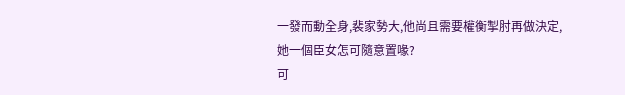一發而動全身,裴家勢大,他尚且需要權衡掣肘再做決定,她一個臣女怎可隨意置喙?
可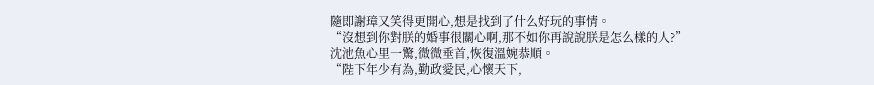隨即謝璋又笑得更開心,想是找到了什么好玩的事情。
“沒想到你對朕的婚事很關心啊,那不如你再說說朕是怎么樣的人?”
沈池魚心里一驚,微微垂首,恢復溫婉恭順。
“陛下年少有為,勤政愛民,心懷天下,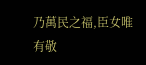乃萬民之福,臣女唯有敬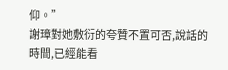仰。”
謝璋對她敷衍的夸贊不置可否,說話的時間,已經能看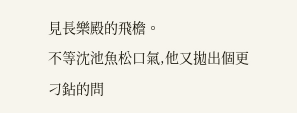見長樂殿的飛檐。
不等沈池魚松口氣,他又拋出個更刁鉆的問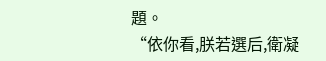題。
“依你看,朕若選后,衛凝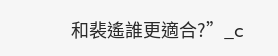和裴遙誰更適合?”_c